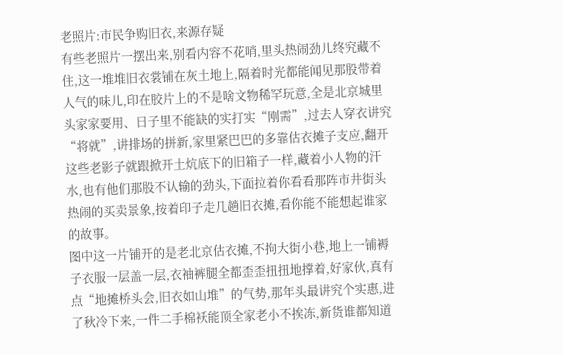老照片:市民争购旧衣,来源存疑
有些老照片一摆出来,别看内容不花哨,里头热闹劲儿终究藏不住,这一堆堆旧衣裳铺在灰土地上,隔着时光都能闻见那股带着人气的味儿,印在胶片上的不是啥文物稀罕玩意,全是北京城里头家家要用、日子里不能缺的实打实“刚需”,过去人穿衣讲究“将就”,讲排场的拼新,家里紧巴巴的多靠估衣摊子支应,翻开这些老影子就跟掀开土炕底下的旧箱子一样,藏着小人物的汗水,也有他们那股不认输的劲头,下面拉着你看看那阵市井街头热闹的买卖景象,按着印子走几趟旧衣摊,看你能不能想起谁家的故事。
图中这一片铺开的是老北京估衣摊,不拘大街小巷,地上一铺褥子衣服一层盖一层,衣袖裤腿全都歪歪扭扭地撑着,好家伙,真有点“地摊桥头会,旧衣如山堆”的气势,那年头最讲究个实惠,进了秋冷下来,一件二手棉袄能顶全家老小不挨冻,新货谁都知道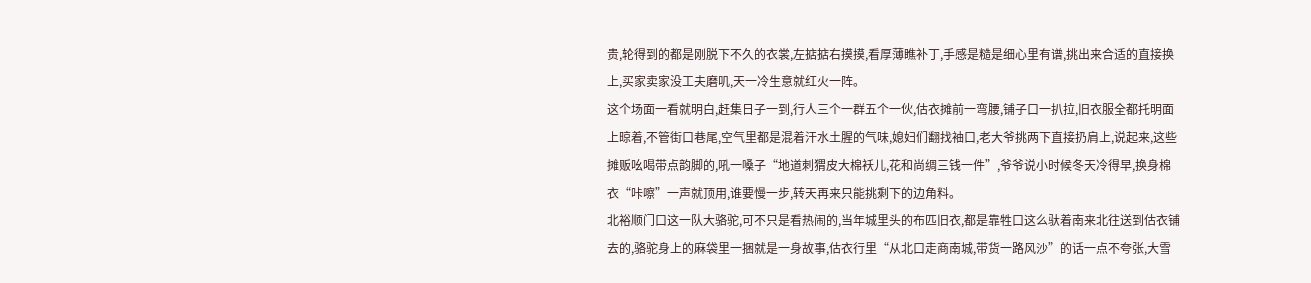贵,轮得到的都是刚脱下不久的衣裳,左掂掂右摸摸,看厚薄瞧补丁,手感是糙是细心里有谱,挑出来合适的直接换上,买家卖家没工夫磨叽,天一冷生意就红火一阵。
这个场面一看就明白,赶集日子一到,行人三个一群五个一伙,估衣摊前一弯腰,铺子口一扒拉,旧衣服全都托明面上晾着,不管街口巷尾,空气里都是混着汗水土腥的气味,媳妇们翻找袖口,老大爷挑两下直接扔肩上,说起来,这些摊贩吆喝带点韵脚的,吼一嗓子“地道刺猬皮大棉袄儿,花和尚绸三钱一件”,爷爷说小时候冬天冷得早,换身棉衣“咔嚓”一声就顶用,谁要慢一步,转天再来只能挑剩下的边角料。
北裕顺门口这一队大骆驼,可不只是看热闹的,当年城里头的布匹旧衣,都是靠牲口这么驮着南来北往送到估衣铺去的,骆驼身上的麻袋里一捆就是一身故事,估衣行里“从北口走商南城,带货一路风沙”的话一点不夸张,大雪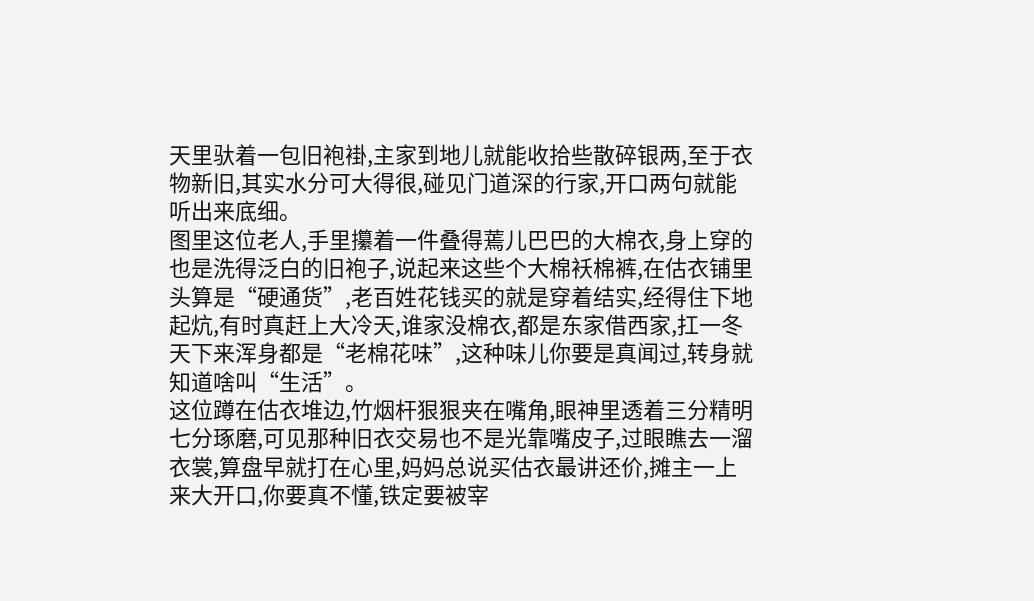天里驮着一包旧袍褂,主家到地儿就能收拾些散碎银两,至于衣物新旧,其实水分可大得很,碰见门道深的行家,开口两句就能听出来底细。
图里这位老人,手里攥着一件叠得蔫儿巴巴的大棉衣,身上穿的也是洗得泛白的旧袍子,说起来这些个大棉袄棉裤,在估衣铺里头算是“硬通货”,老百姓花钱买的就是穿着结实,经得住下地起炕,有时真赶上大冷天,谁家没棉衣,都是东家借西家,扛一冬天下来浑身都是“老棉花味”,这种味儿你要是真闻过,转身就知道啥叫“生活”。
这位蹲在估衣堆边,竹烟杆狠狠夹在嘴角,眼神里透着三分精明七分琢磨,可见那种旧衣交易也不是光靠嘴皮子,过眼瞧去一溜衣裳,算盘早就打在心里,妈妈总说买估衣最讲还价,摊主一上来大开口,你要真不懂,铁定要被宰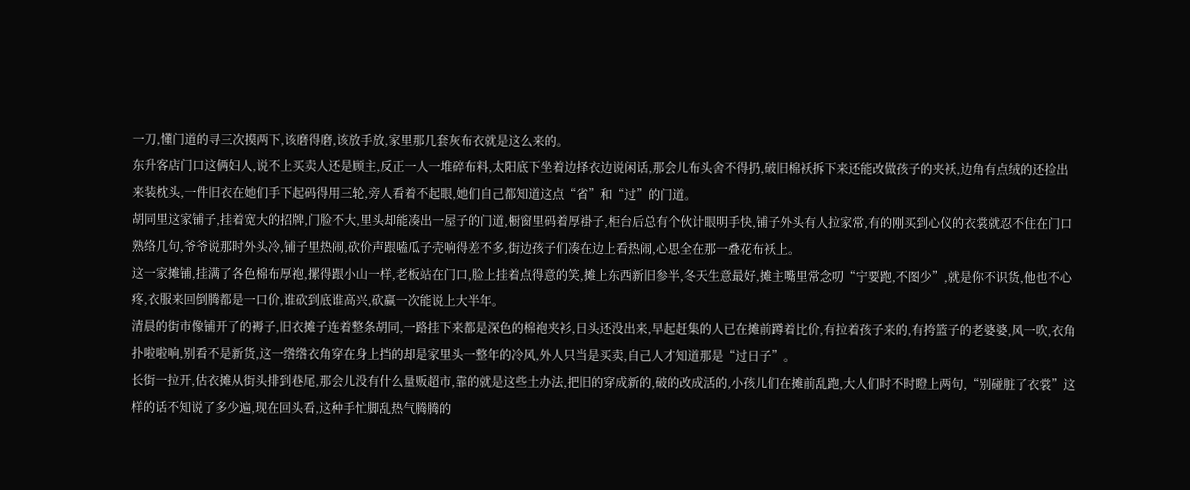一刀,懂门道的寻三次摸两下,该磨得磨,该放手放,家里那几套灰布衣就是这么来的。
东升客店门口这俩妇人,说不上买卖人还是顾主,反正一人一堆碎布料,太阳底下坐着边择衣边说闲话,那会儿布头舍不得扔,破旧棉袄拆下来还能改做孩子的夹袄,边角有点绒的还捡出来装枕头,一件旧衣在她们手下起码得用三轮,旁人看着不起眼,她们自己都知道这点“省”和“过”的门道。
胡同里这家铺子,挂着宽大的招牌,门脸不大,里头却能凑出一屋子的门道,橱窗里码着厚褂子,柜台后总有个伙计眼明手快,铺子外头有人拉家常,有的刚买到心仪的衣裳就忍不住在门口熟络几句,爷爷说那时外头冷,铺子里热闹,砍价声跟嗑瓜子壳响得差不多,街边孩子们凑在边上看热闹,心思全在那一叠花布袄上。
这一家摊铺,挂满了各色棉布厚袍,摞得跟小山一样,老板站在门口,脸上挂着点得意的笑,摊上东西新旧参半,冬天生意最好,摊主嘴里常念叨“宁要跑,不图少”,就是你不识货,他也不心疼,衣服来回倒腾都是一口价,谁砍到底谁高兴,砍赢一次能说上大半年。
清晨的街市像铺开了的褥子,旧衣摊子连着整条胡同,一路挂下来都是深色的棉袍夹衫,日头还没出来,早起赶集的人已在摊前蹲着比价,有拉着孩子来的,有挎篮子的老婆婆,风一吹,衣角扑啦啦响,别看不是新货,这一绺绺衣角穿在身上挡的却是家里头一整年的冷风,外人只当是买卖,自己人才知道那是“过日子”。
长街一拉开,估衣摊从街头排到巷尾,那会儿没有什么量贩超市,靠的就是这些土办法,把旧的穿成新的,破的改成活的,小孩儿们在摊前乱跑,大人们时不时瞪上两句,“别碰脏了衣裳”这样的话不知说了多少遍,现在回头看,这种手忙脚乱热气腾腾的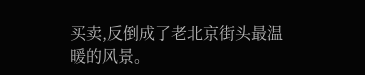买卖,反倒成了老北京街头最温暖的风景。